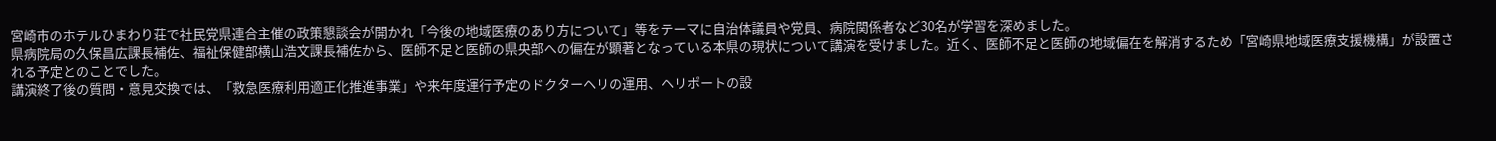宮崎市のホテルひまわり荘で社民党県連合主催の政策懇談会が開かれ「今後の地域医療のあり方について」等をテーマに自治体議員や党員、病院関係者など30名が学習を深めました。
県病院局の久保昌広課長補佐、福祉保健部横山浩文課長補佐から、医師不足と医師の県央部への偏在が顕著となっている本県の現状について講演を受けました。近く、医師不足と医師の地域偏在を解消するため「宮崎県地域医療支援機構」が設置される予定とのことでした。
講演終了後の質問・意見交換では、「救急医療利用適正化推進事業」や来年度運行予定のドクターヘリの運用、ヘリポートの設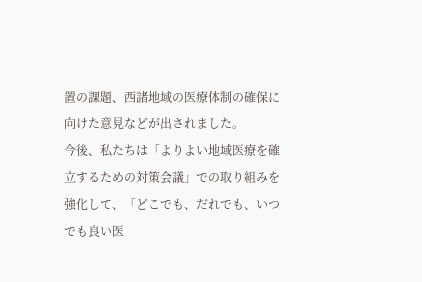置の課題、西諸地域の医療体制の確保に向けた意見などが出されました。
今後、私たちは「よりよい地域医療を確立するための対策会議」での取り組みを強化して、「どこでも、だれでも、いつでも良い医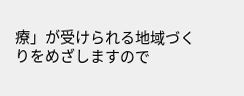療」が受けられる地域づくりをめざしますので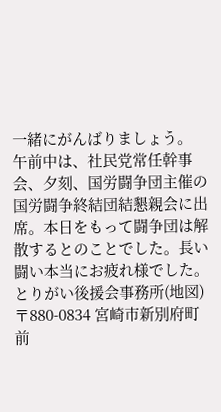一緒にがんばりましょう。
午前中は、社民党常任幹事会、夕刻、国労闘争団主催の国労闘争終結団結懇親会に出席。本日をもって闘争団は解散するとのことでした。長い闘い本当にお疲れ様でした。
とりがい後援会事務所(地図)
〒880-0834 宮崎市新別府町前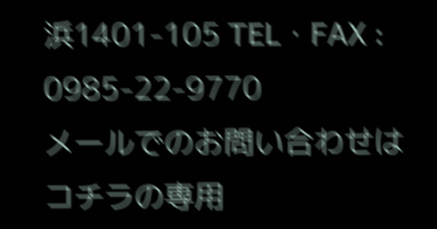浜1401-105 TEL・FAX : 0985-22-9770
メールでのお問い合わせはコチラの専用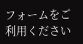フォームをご利用ください